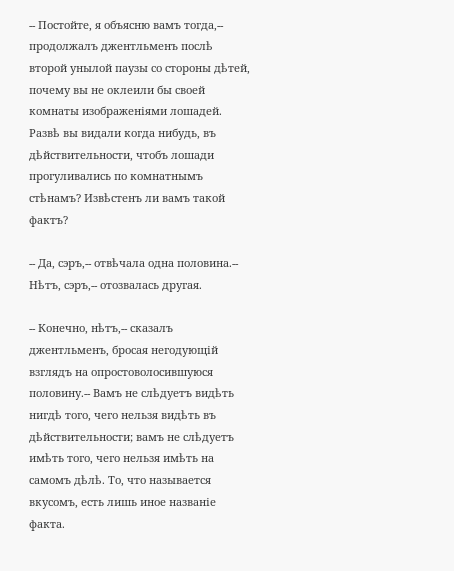-- Постойте, я объясню вамъ тогда,-- продолжалъ джентльменъ послѣ второй унылой паузы со стороны дѣтей, почему вы не оклеили бы своей комнаты изображеніями лошадей. Развѣ вы видали когда нибудь, въ дѣйствительности, чтобъ лошади прогуливались по комнатнымъ стѣнамъ? Извѣстенъ ли вамъ такой фактъ?

-- Да, сэръ,-- отвѣчала одна половина.-- Нѣтъ, сэръ,-- отозвалась другая.

-- Конечно, нѣтъ,-- сказалъ джентльменъ, бросая негодующій взглядъ на опростоволосившуюся половину.-- Вамъ не слѣдуетъ видѣть нигдѣ того, чего нельзя видѣть въ дѣйствительности; вамъ не слѣдуетъ имѣть того, чего нельзя имѣть на самомъ дѣлѣ. То, что называется вкусомъ, есть лишь иное названіе факта.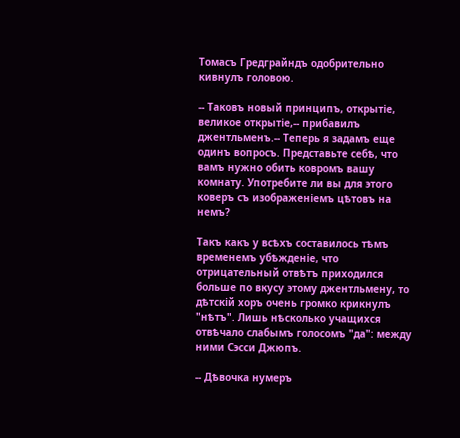Томасъ Гредграйндъ одобрительно кивнулъ головою.

-- Таковъ новый принципъ, открытіе, великое открытіе,-- прибавилъ джентльменъ.-- Теперь я задамъ еще одинъ вопросъ. Представьте себѣ, что вамъ нужно обить ковромъ вашу комнату. Употребите ли вы для этого коверъ съ изображеніемъ цѣтовъ на немъ?

Такъ какъ у всѣхъ составилось тѣмъ временемъ убѣжденіе, что отрицательный отвѣтъ приходился больше по вкусу этому джентльмену, то дѣтскій хоръ очень громко крикнулъ "нѣтъ". Лишь нѣсколько учащихся отвѣчало слабымъ голосомъ "да": между ними Сэсси Джюпъ.

-- Дѣвочка нумеръ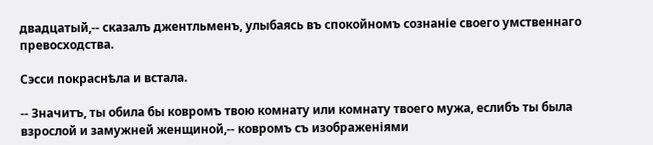двадцатый,-- сказалъ джентльменъ, улыбаясь въ спокойномъ сознаніе своего умственнаго превосходства.

Сэсси покраснѣла и встала.

-- Значитъ, ты обила бы ковромъ твою комнату или комнату твоего мужа, еслибъ ты была взрослой и замужней женщиной,-- ковромъ съ изображеніями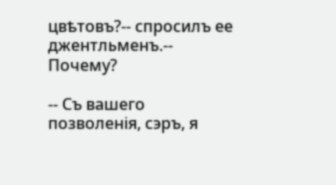цвѣтовъ?-- спросилъ ее джентльменъ.-- Почему?

-- Съ вашего позволенія, сэръ, я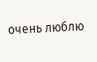очень люблю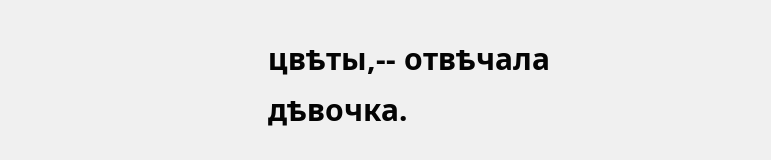цвѣты,-- отвѣчала дѣвочка.